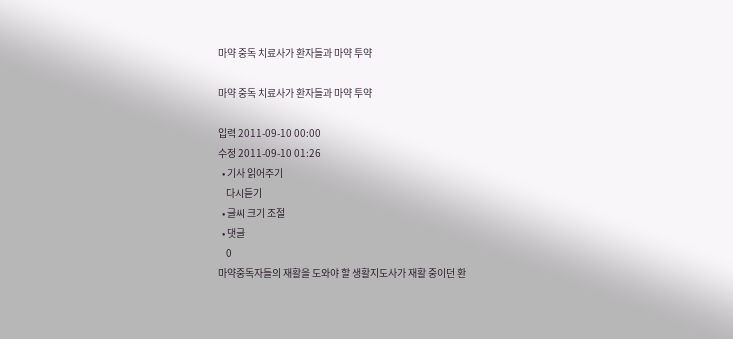마약 중독 치료사가 환자들과 마약 투약

마약 중독 치료사가 환자들과 마약 투약

입력 2011-09-10 00:00
수정 2011-09-10 01:26
  • 기사 읽어주기
    다시듣기
  • 글씨 크기 조절
  • 댓글
    0
마약중독자들의 재활을 도와야 할 생활지도사가 재활 중이던 환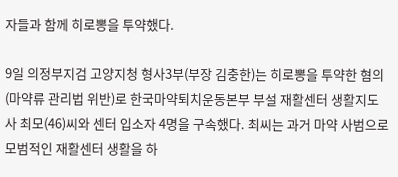자들과 함께 히로뽕을 투약했다.

9일 의정부지검 고양지청 형사3부(부장 김충한)는 히로뽕을 투약한 혐의(마약류 관리법 위반)로 한국마약퇴치운동본부 부설 재활센터 생활지도사 최모(46)씨와 센터 입소자 4명을 구속했다. 최씨는 과거 마약 사범으로 모범적인 재활센터 생활을 하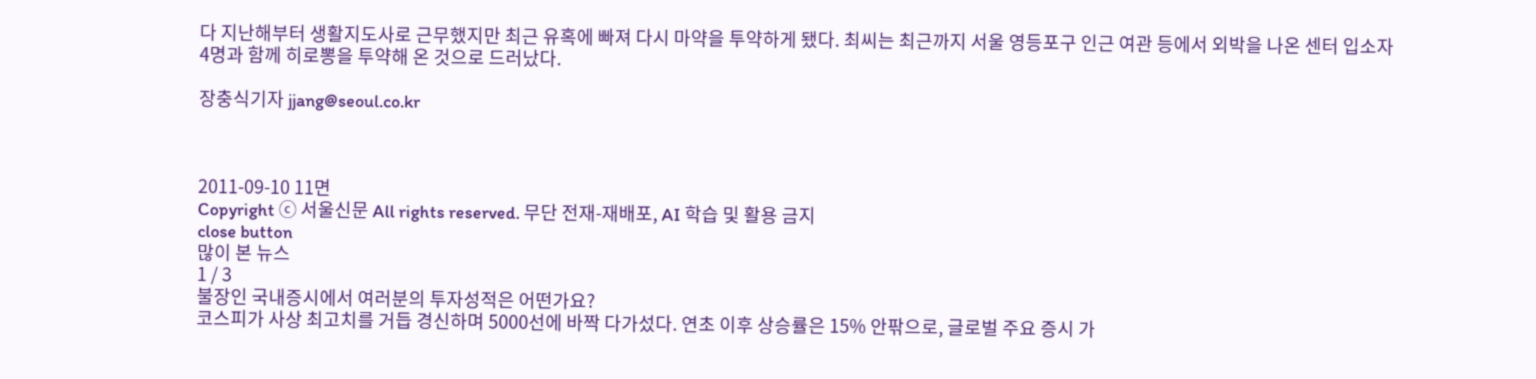다 지난해부터 생활지도사로 근무했지만 최근 유혹에 빠져 다시 마약을 투약하게 됐다. 최씨는 최근까지 서울 영등포구 인근 여관 등에서 외박을 나온 센터 입소자 4명과 함께 히로뽕을 투약해 온 것으로 드러났다.

장충식기자 jjang@seoul.co.kr



2011-09-10 11면
Copyright ⓒ 서울신문 All rights reserved. 무단 전재-재배포, AI 학습 및 활용 금지
close button
많이 본 뉴스
1 / 3
불장인 국내증시에서 여러분의 투자성적은 어떤가요?
코스피가 사상 최고치를 거듭 경신하며 5000선에 바짝 다가섰다. 연초 이후 상승률은 15% 안팎으로, 글로벌 주요 증시 가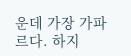운데 가장 가파르다. 하지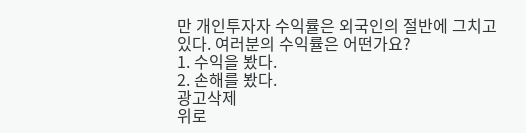만 개인투자자 수익률은 외국인의 절반에 그치고 있다. 여러분의 수익률은 어떤가요?
1. 수익을 봤다.
2. 손해를 봤다.
광고삭제
위로